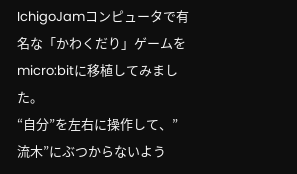IchigoJamコンピュータで有名な「かわくだり」ゲームをmicro:bitに移植してみました。
“自分”を左右に操作して、”流木”にぶつからないよう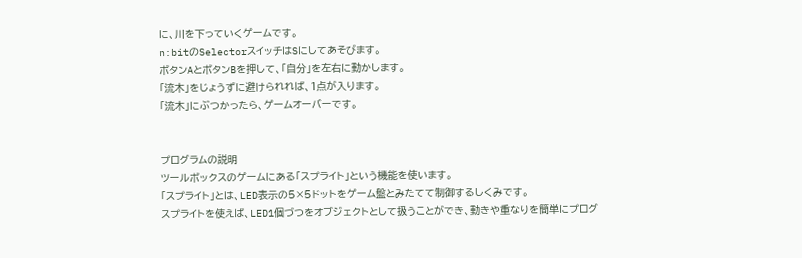に、川を下っていくゲームです。
n:bitのSelectorスイッチはSにしてあそびます。
ボタンAとボタンBを押して、「自分」を左右に動かします。
「流木」をじょうずに避けられれば、1点が入ります。
「流木」にぶつかったら、ゲームオーバーです。


プログラムの説明
ツールボックスのゲームにある「スプライト」という機能を使います。
「スプライト」とは、LED表示の5×5ドットをゲーム盤とみたてて制御するしくみです。
スプライトを使えば、LED1個づつをオブジェクトとして扱うことができ、動きや重なりを簡単にプログ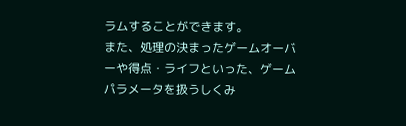ラムすることができます。
また、処理の決まったゲームオーバーや得点・ライフといった、ゲームパラメータを扱うしくみ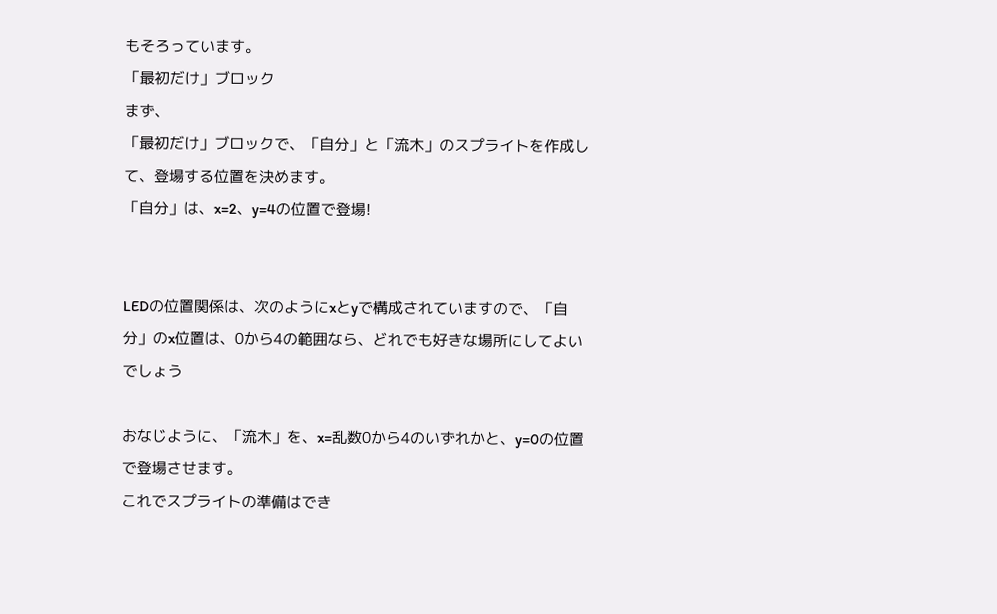もそろっています。
「最初だけ」ブロック
まず、
「最初だけ」ブロックで、「自分」と「流木」のスプライトを作成して、登場する位置を決めます。
「自分」は、x=2、y=4の位置で登場!


LEDの位置関係は、次のようにxとyで構成されていますので、「自分」のx位置は、0から4の範囲なら、どれでも好きな場所にしてよいでしょう

おなじように、「流木」を、x=乱数0から4のいずれかと、y=0の位置で登場させます。
これでスプライトの準備はでき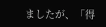ましたが、「得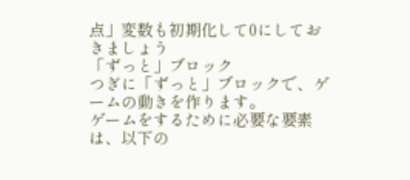点」変数も初期化して0にしておきましょう
「ずっと」ブロック
つぎに「ずっと」ブロックで、ゲームの動きを作ります。
ゲームをするために必要な要素は、以下の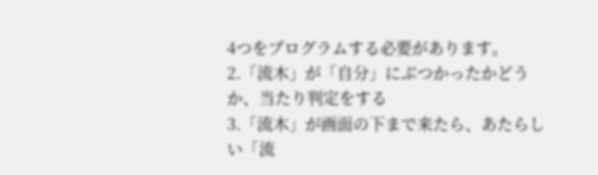4つをプログラムする必要があります。
2.「流木」が「自分」にぶつかったかどうか、当たり判定をする
3.「流木」が画面の下まで来たら、あたらしい「流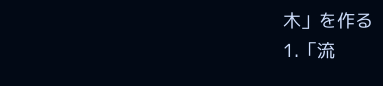木」を作る
1.「流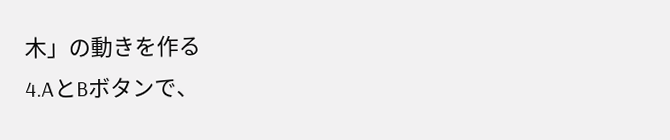木」の動きを作る
4.AとBボタンで、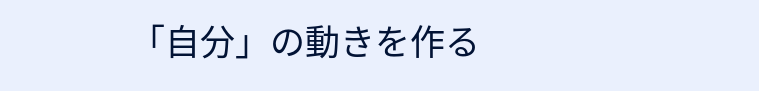「自分」の動きを作る